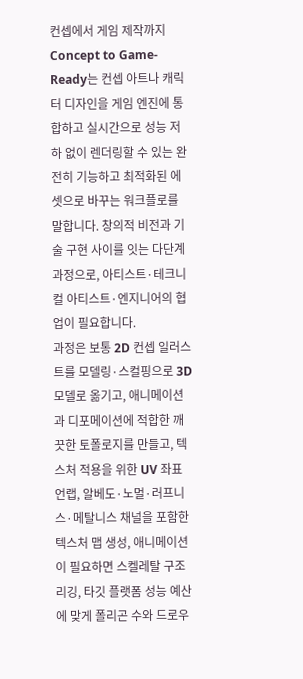컨셉에서 게임 제작까지
Concept to Game-Ready는 컨셉 아트나 캐릭터 디자인을 게임 엔진에 통합하고 실시간으로 성능 저하 없이 렌더링할 수 있는 완전히 기능하고 최적화된 에셋으로 바꾸는 워크플로를 말합니다. 창의적 비전과 기술 구현 사이를 잇는 다단계 과정으로, 아티스트·테크니컬 아티스트·엔지니어의 협업이 필요합니다.
과정은 보통 2D 컨셉 일러스트를 모델링·스컬핑으로 3D 모델로 옮기고, 애니메이션과 디포메이션에 적합한 깨끗한 토폴로지를 만들고, 텍스처 적용을 위한 UV 좌표 언랩, 알베도·노멀·러프니스·메탈니스 채널을 포함한 텍스처 맵 생성, 애니메이션이 필요하면 스켈레탈 구조 리깅, 타깃 플랫폼 성능 예산에 맞게 폴리곤 수와 드로우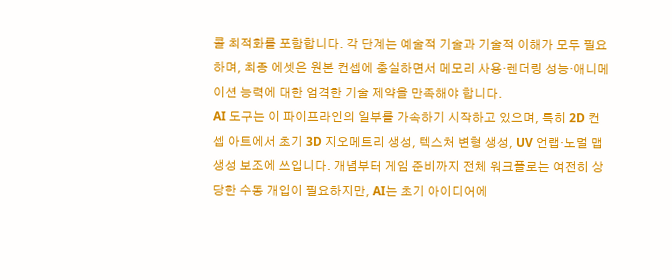콜 최적화를 포함합니다. 각 단계는 예술적 기술과 기술적 이해가 모두 필요하며, 최종 에셋은 원본 컨셉에 충실하면서 메모리 사용·렌더링 성능·애니메이션 능력에 대한 엄격한 기술 제약을 만족해야 합니다.
AI 도구는 이 파이프라인의 일부를 가속하기 시작하고 있으며, 특히 2D 컨셉 아트에서 초기 3D 지오메트리 생성, 텍스처 변형 생성, UV 언랩·노멀 맵 생성 보조에 쓰입니다. 개념부터 게임 준비까지 전체 워크플로는 여전히 상당한 수동 개입이 필요하지만, AI는 초기 아이디어에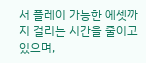서 플레이 가능한 에셋까지 걸리는 시간을 줄이고 있으며,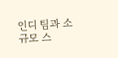인디 팀과 소규모 스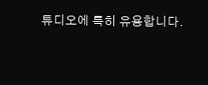튜디오에 특히 유용합니다.